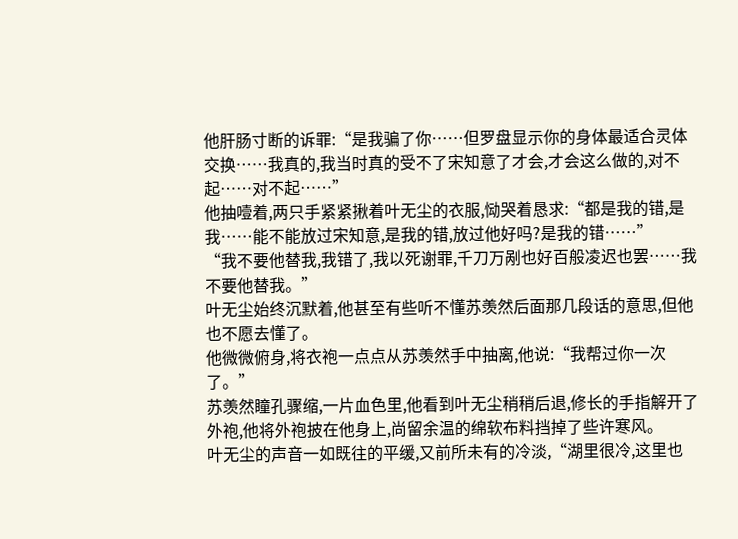他肝肠寸断的诉罪:“是我骗了你……但罗盘显示你的身体最适合灵体交换……我真的,我当时真的受不了宋知意了才会,才会这么做的,对不起……对不起……”
他抽噎着,两只手紧紧揪着叶无尘的衣服,恸哭着恳求:“都是我的错,是我……能不能放过宋知意,是我的错,放过他好吗?是我的错……”
“我不要他替我,我错了,我以死谢罪,千刀万剐也好百般凌迟也罢……我不要他替我。”
叶无尘始终沉默着,他甚至有些听不懂苏羡然后面那几段话的意思,但他也不愿去懂了。
他微微俯身,将衣袍一点点从苏羡然手中抽离,他说:“我帮过你一次了。”
苏羡然瞳孔骤缩,一片血色里,他看到叶无尘稍稍后退,修长的手指解开了外袍,他将外袍披在他身上,尚留余温的绵软布料挡掉了些许寒风。
叶无尘的声音一如既往的平缓,又前所未有的冷淡,“湖里很冷,这里也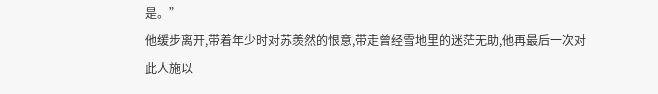是。”
他缓步离开,带着年少时对苏羡然的恨意,带走曾经雪地里的迷茫无助,他再最后一次对此人施以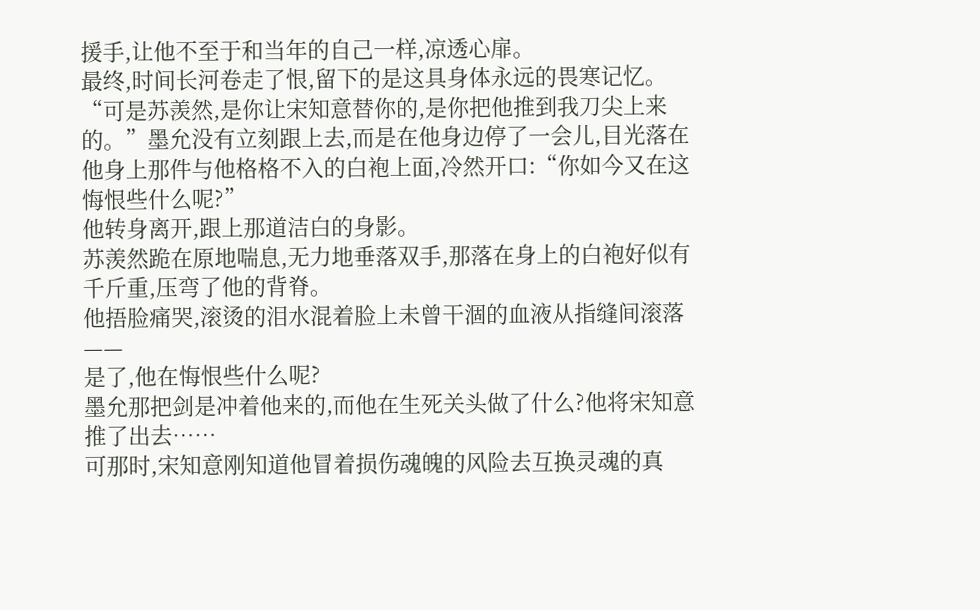援手,让他不至于和当年的自己一样,凉透心扉。
最终,时间长河卷走了恨,留下的是这具身体永远的畏寒记忆。
“可是苏羡然,是你让宋知意替你的,是你把他推到我刀尖上来的。”墨允没有立刻跟上去,而是在他身边停了一会儿,目光落在他身上那件与他格格不入的白袍上面,冷然开口:“你如今又在这悔恨些什么呢?”
他转身离开,跟上那道洁白的身影。
苏羡然跪在原地喘息,无力地垂落双手,那落在身上的白袍好似有千斤重,压弯了他的背脊。
他捂脸痛哭,滚烫的泪水混着脸上未曾干涸的血液从指缝间滚落——
是了,他在悔恨些什么呢?
墨允那把剑是冲着他来的,而他在生死关头做了什么?他将宋知意推了出去……
可那时,宋知意刚知道他冒着损伤魂魄的风险去互换灵魂的真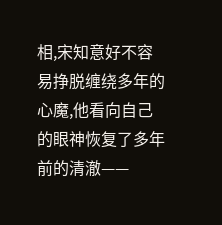相,宋知意好不容易挣脱缠绕多年的心魔,他看向自己的眼神恢复了多年前的清澈——